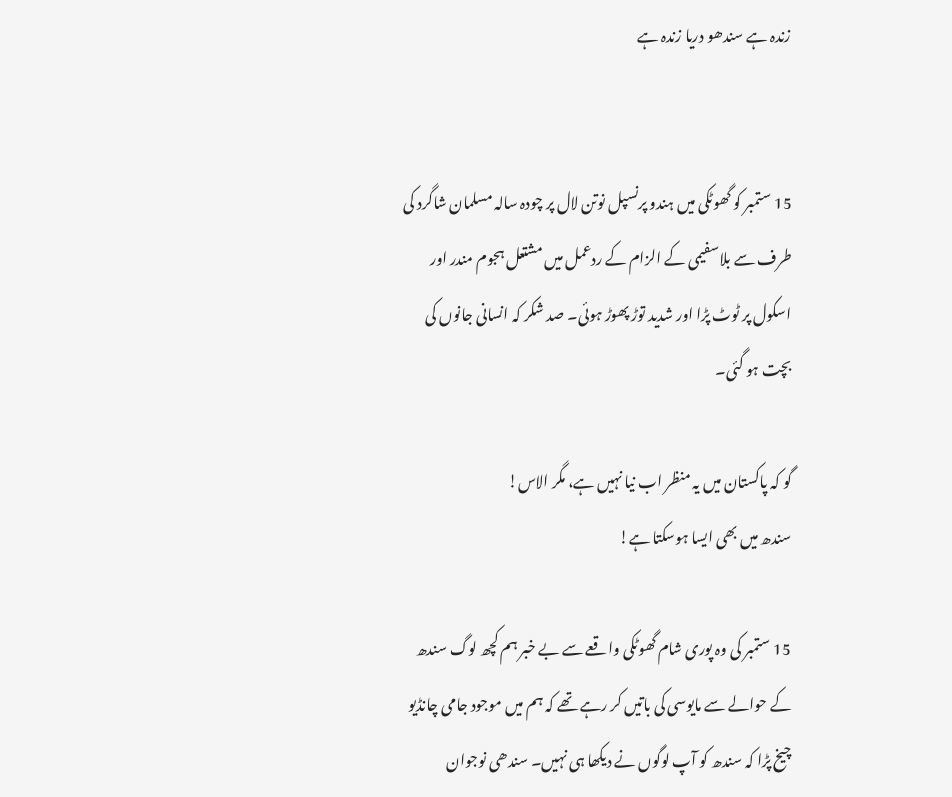زندہ ہے سندھو دریا زندہ ہے


15 ستمبر کو گھوٹکی میں ہندو پرنسپل نوتن لال پر چودہ سالہ مسلمان شاگرد کی طرف سے بلاسفیمی کے الزام کے ردعمل میں مشتعل ہجوم مندر اور اسکول پر ٹوٹ پڑا اور شدید توڑ پھوڑ ہوئی۔ صد شکر کہ انسانی جانوں کی بچت ہو گئی۔

گو کہ پاکستان میں یہ منظر اب نیا نہیں ہے، مگر الاس!
سندھ میں بھی ایسا ہوسکتا ہے!

15 ستمبر کی وہ پوری شام گھوٹکی واقعے سے بے خبر ہم کچھ لوگ سندھ کے حوالے سے مایوسی کی باتیں کر رہے تھے کہ ہم میں موجود جامی چانڈیو چیخ پڑا کہ سندھ کو آپ لوگوں نے دیکھا ہی نہیں۔ سندھی نوجوان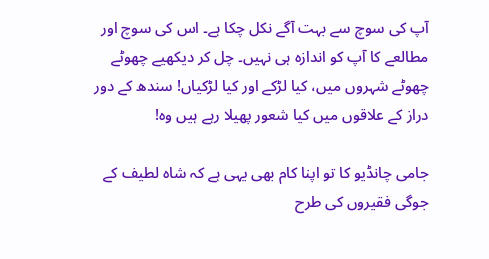آپ کی سوچ سے بہت آگے نکل چکا ہے۔ اس کی سوچ اور مطالعے کا آپ کو اندازہ ہی نہیں۔ چل کر دیکھیے چھوٹے چھوٹے شہروں میں، کیا لڑکے اور کیا لڑکیاں! سندھ کے دور دراز کے علاقوں میں کیا شعور پھیلا رہے ہیں وہ!

جامی چانڈیو کا تو اپنا کام بھی یہی ہے کہ شاہ لطیف کے جوگی فقیروں کی طرح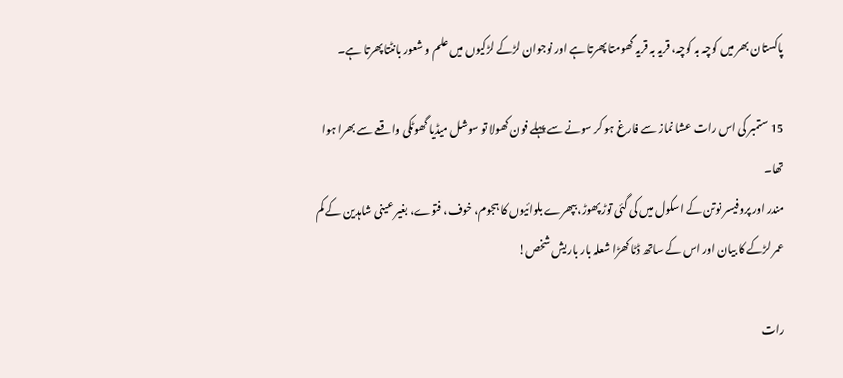پاکستان بھر میں کوچہ بہ کوچہ، قریہ بہ قریہ گھومتا پھرتا ہے اور نوجوان لڑکے لڑکیوں میں علم و شعور بانٹتا پھرتا ہے۔

15 ستمبر کی اس رات عشا نماز سے فارغ ہو کر سونے سے پہلے فون کھولا تو سوشل میڈیا گھوٹکی واقعے سے بھرا ہوا تھا۔
مندر اور پروفیسر نوتن کے اسکول میں کی گئی توڑ پھوڑ، بپھرے بلوائیوں کا ہجوم، خوف، فتوے، بغیر عینی شاہدین کے کم عمر لڑکے کا بیان اور اس کے ساتھ ڈٹا کھڑا شعلہ بار باریش شخص!

رات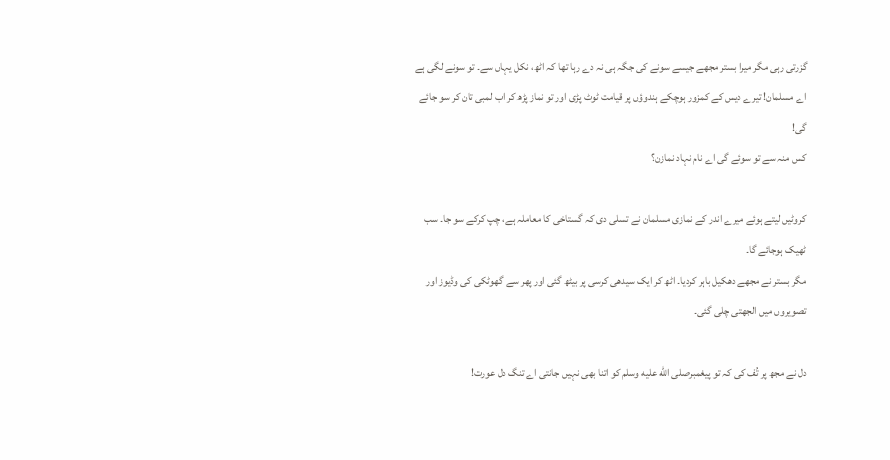گزرتی رہی مگر میرا بستر مجھے جیسے سونے کی جگہ ہی نہ دے رہا تھا کہ اٹھ، نکل یہاں سے۔ تو سونے لگی ہے اے مسلمان! تیرے دیس کے کمزور ہوچکے ہندوؤں پر قیامت ٹوٹ پڑی اور تو نماز پڑھ کر اب لمبی تان کر سو جائے گی!
کس منہ سے تو سوئے گی اے نام نہاد نمازن؟

کروٹیں لیتے ہوئے میرے اندر کے نمازی مسلمان نے تسلی دی کہ گستاخی کا معاملہ ہے، چپ کرکے سو جا۔ سب ٹھیک ہوجائے گا۔
مگر بستر نے مجھے دھکیل باہر کردیا۔ اٹھ کر ایک سیدھی کرسی پر بیٹھ گئی اور پھر سے گھوٹکی کی وڈیوز اور تصویروں میں الجھتی چلی گئی۔

دل نے مجھ پر تُف کی کہ تو پیغمبرصلى الله عليه وسلم کو اتنا بھی نہیں جانتی اے تنگ دل عورت!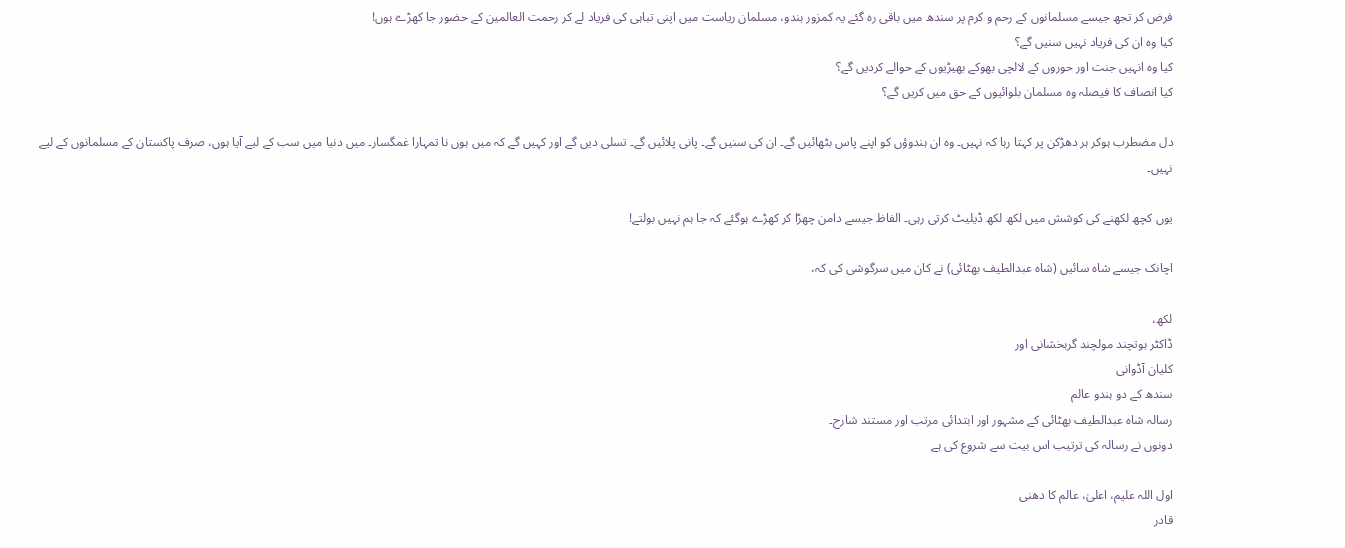فرض کر تجھ جیسے مسلمانوں کے رحم و کرم پر سندھ میں باقی رہ گئے یہ کمزور ہندو، مسلمان ریاست میں اپنی تباہی کی فریاد لے کر رحمت العالمین کے حضور جا کھڑے ہوں!
کیا وہ ان کی فریاد نہیں سنیں گے؟
کیا وہ انہیں جنت اور حوروں کے لالچی بھوکے بھیڑیوں کے حوالے کردیں گے؟
کیا انصاف کا فیصلہ وہ مسلمان بلوائیوں کے حق میں کریں گے؟

دل مضطرب ہوکر ہر دھڑکن پر کہتا رہا کہ نہیں۔ وہ ان ہندوؤں کو اپنے پاس بٹھائیں گے۔ ان کی سنیں گے۔ پانی پلائیں گے۔ تسلی دیں گے اور کہیں گے کہ میں ہوں نا تمہارا غمگسار۔ میں دنیا میں سب کے لیے آیا ہوں، صرف پاکستان کے مسلمانوں کے لیے نہیں۔

یوں کچھ لکھنے کی کوشش میں لکھ لکھ ڈیلیٹ کرتی رہی۔ الفاظ جیسے دامن چھڑا کر کھڑے ہوگئے کہ جا ہم نہیں بولتے!

اچانک جیسے شاہ سائیں (شاہ عبدالطیف بھٹائی) نے کان میں سرگوشی کی کہ،

لکھ،
ڈاکٹر ہوتچند مولچند گربخشانی اور
کلیان آڈوانی
سندھ کے دو ہندو عالم
رسالہ شاہ عبدالطیف بھٹائی کے مشہور اور ابتدائی مرتب اور مستند شارح۔
دونوں نے رسالہ کی ترتیب اس بیت سے شروع کی ہے

اول اللہ علیم، اعلیٰ، عالم کا دھنی
قادر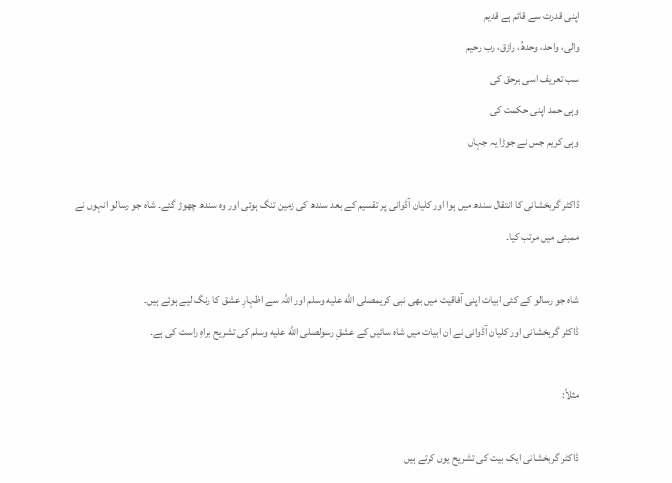اپنی قدرت سے قائم ہے قدیم
والی، واحد، وحدھُ، رازق، رب رحیم
سب تعریف اسی برحق کی
وہی حمد اپنی حکمت کی
وہی کریم جس نے جوڑا یہ جہاں

ڈاکٹر گربخشانی کا انتقال سندھ میں ہوا اور کلیان آڈوانی پر تقسیم کے بعد سندھ کی زمین تنگ ہوئی اور وہ سندھ چھوڑ گئے۔ شاہ جو رسالو انہوں نے ممبئی میں مرتب کیا۔

شاہ جو رسالو کے کئی ابیات اپنی آفاقیت میں بھی نبی کریمصلى الله عليه وسلم اور اللہ سے اظہارِ عشق کا رنگ لیے ہوئے ہیں۔
ڈاکٹر گربخشانی اور کلیان آڈوانی نے ان ابیات میں شاہ سائیں کے عشقِ رسولصلى الله عليه وسلم کی تشریح براہِ راست کی ہے۔

مثلاً:

ڈاکٹر گربخشانی ایک بیت کی تشریح یوں کرتے ہیں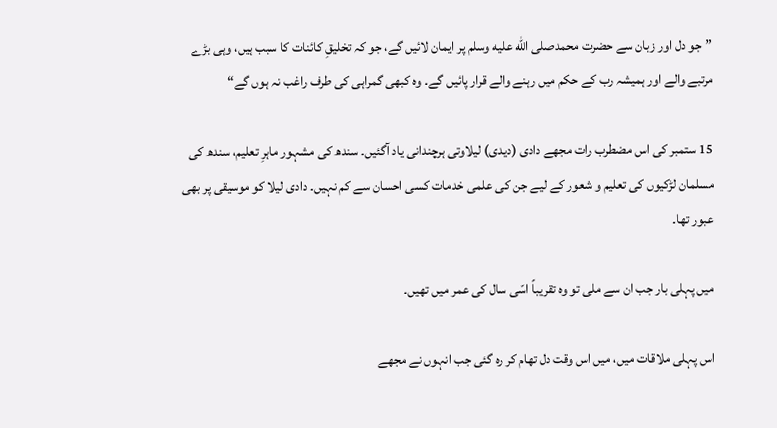”جو دل اور زبان سے حضرت محمدصلى الله عليه وسلم پر ایمان لائیں گے، جو کہ تخلیقِ کائنات کا سبب ہیں، وہی بڑے مرتبے والے اور ہمیشہ رب کے حکم میں رہنے والے قرار پائیں گے۔ وہ کبھی گمراہی کی طرف راغب نہ ہوں گے“

15 ستمبر کی اس مضطرب رات مجھے دادی (دیدی) لیلاوتی ہرچندانی یاد آگئیں۔ سندھ کی مشہور ماہرِ تعلیم، سندھ کی مسلمان لڑکیوں کی تعلیم و شعور کے لیے جن کی علمی خدمات کسی احسان سے کم نہیں۔ دادی لیلا کو موسیقی پر بھی عبور تھا۔

میں پہلی بار جب ان سے ملی تو وہ تقریباً اسّی سال کی عمر میں تھیں۔

اس پہلی ملاقات میں، میں اس وقت دل تھام کر رہ گئی جب انہوں نے مجھے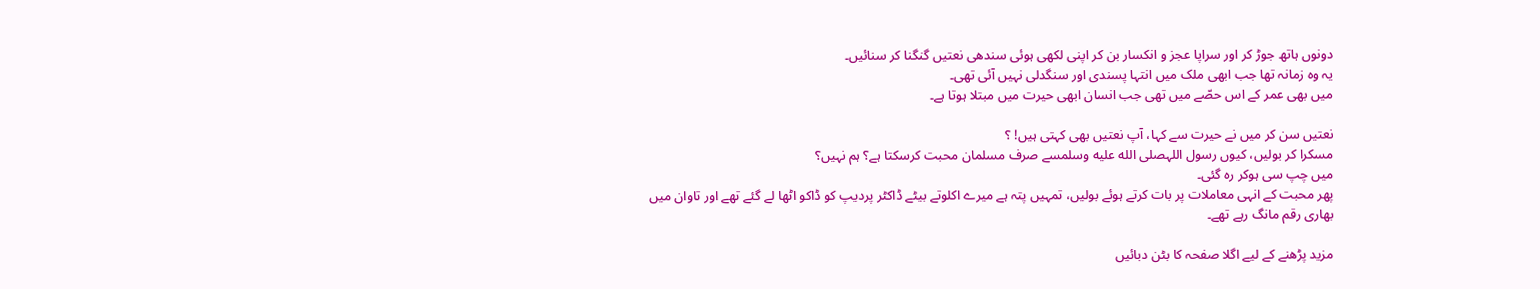دونوں ہاتھ جوڑ کر اور سراپا عجز و انکسار بن کر اپنی لکھی ہوئی سندھی نعتیں گنگنا کر سنائیں۔
یہ وہ زمانہ تھا جب ابھی ملک میں انتہا پسندی اور سنگدلی نہیں آئی تھی۔
میں بھی عمر کے اس حصّے میں تھی جب انسان ابھی حیرت میں مبتلا ہوتا ہے۔

نعتیں سن کر میں نے حیرت سے کہا، آپ نعتیں بھی کہتی ہیں! ؟
مسکرا کر بولیں، کیوں رسول اللہصلى الله عليه وسلمسے صرف مسلمان محبت کرسکتا ہے؟ ہم نہیں؟
میں چپ سی ہوکر رہ گئی۔
پھر محبت کے انہی معاملات پر بات کرتے ہوئے بولیں، تمہیں پتہ ہے میرے اکلوتے بیٹے ڈاکٹر پردیپ کو ڈاکو اٹھا لے گئے تھے اور تاوان میں بھاری رقم مانگ رہے تھے۔

مزید پڑھنے کے لیے اگلا صفحہ کا بٹن دبائیں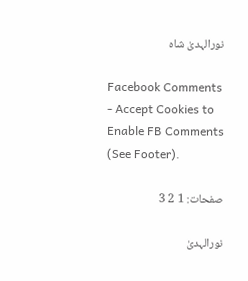نورالہدیٰ شاہ

Facebook Comments - Accept Cookies to Enable FB Comments (See Footer).

صفحات: 1 2 3

نورالہدیٰ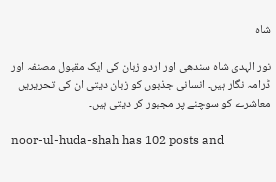شاہ

نور الہدی شاہ سندھی اور اردو زبان کی ایک مقبول مصنفہ اور ڈرامہ نگار ہیں۔ انسانی جذبوں کو زبان دیتی ان کی تحریریں معاشرے کو سوچنے پر مجبور کر دیتی ہیں۔

noor-ul-huda-shah has 102 posts and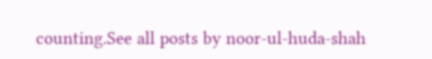counting.See all posts by noor-ul-huda-shah